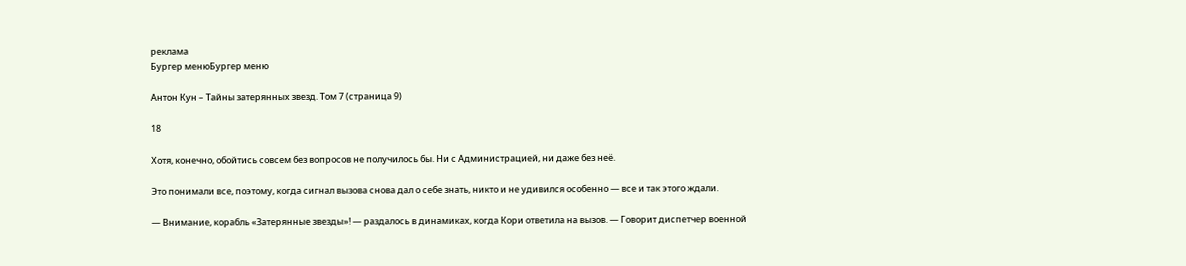реклама
Бургер менюБургер меню

Антон Кун – Тайны затерянных звезд. Том 7 (страница 9)

18

Хотя, конечно, обойтись совсем без вопросов не получилось бы. Ни с Администрацией, ни даже без неё.

Это понимали все, поэтому, когда сигнал вызова снова дал о себе знать, никто и не удивился особенно — все и так этого ждали.

— Внимание, корабль «Затерянные звезды»! — раздалось в динамиках, когда Кори ответила на вызов. — Говорит диспетчер военной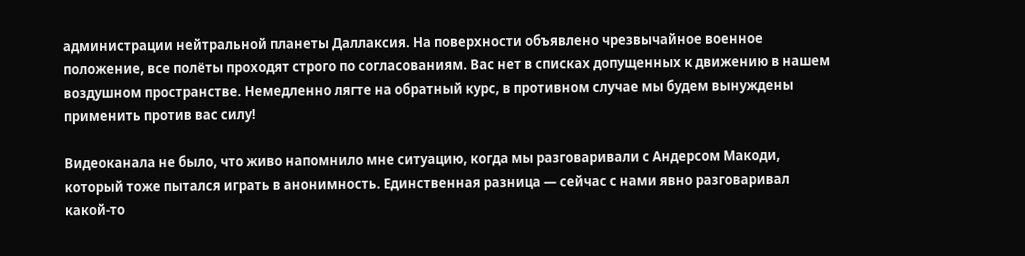администрации нейтральной планеты Даллаксия. На поверхности объявлено чрезвычайное военное положение, все полёты проходят строго по согласованиям. Вас нет в списках допущенных к движению в нашем воздушном пространстве. Немедленно лягте на обратный курс, в противном случае мы будем вынуждены применить против вас силу!

Видеоканала не было, что живо напомнило мне ситуацию, когда мы разговаривали с Андерсом Макоди, который тоже пытался играть в анонимность. Единственная разница — сейчас с нами явно разговаривал какой-то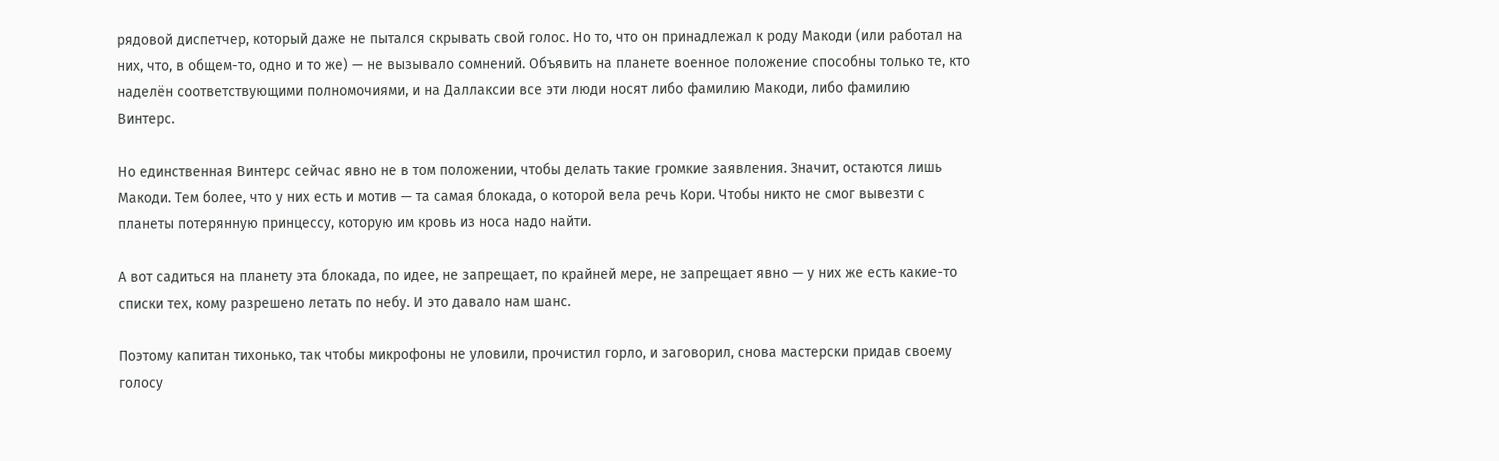рядовой диспетчер, который даже не пытался скрывать свой голос. Но то, что он принадлежал к роду Макоди (или работал на них, что, в общем-то, одно и то же) — не вызывало сомнений. Объявить на планете военное положение способны только те, кто наделён соответствующими полномочиями, и на Даллаксии все эти люди носят либо фамилию Макоди, либо фамилию Винтерс.

Но единственная Винтерс сейчас явно не в том положении, чтобы делать такие громкие заявления. Значит, остаются лишь Макоди. Тем более, что у них есть и мотив — та самая блокада, о которой вела речь Кори. Чтобы никто не смог вывезти с планеты потерянную принцессу, которую им кровь из носа надо найти.

А вот садиться на планету эта блокада, по идее, не запрещает, по крайней мере, не запрещает явно — у них же есть какие-то списки тех, кому разрешено летать по небу. И это давало нам шанс.

Поэтому капитан тихонько, так чтобы микрофоны не уловили, прочистил горло, и заговорил, снова мастерски придав своему голосу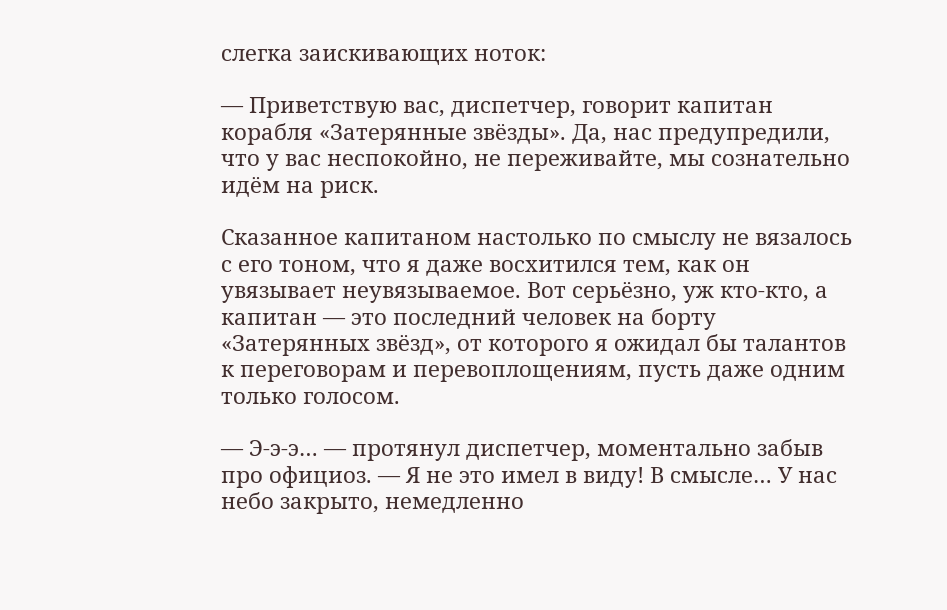слегка заискивающих ноток:

— Приветствую вас, диспетчер, говорит капитан корабля «Затерянные звёзды». Да, нас предупредили, что у вас неспокойно, не переживайте, мы сознательно идём на риск.

Сказанное капитаном настолько по смыслу не вязалось с его тоном, что я даже восхитился тем, как он увязывает неувязываемое. Вот серьёзно, уж кто-кто, а капитан — это последний человек на борту «Затерянных звёзд», от которого я ожидал бы талантов к переговорам и перевоплощениям, пусть даже одним только голосом.

— Э-э-э… — протянул диспетчер, моментально забыв про официоз. — Я не это имел в виду! В смысле… У нас небо закрыто, немедленно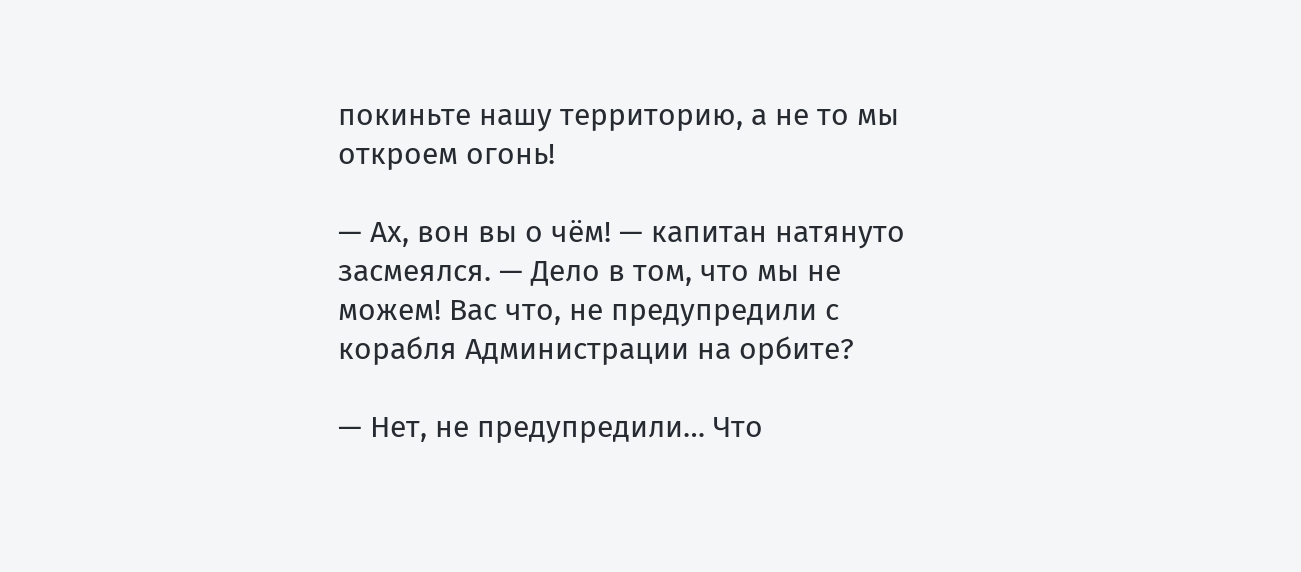покиньте нашу территорию, а не то мы откроем огонь!

— Ах, вон вы о чём! — капитан натянуто засмеялся. — Дело в том, что мы не можем! Вас что, не предупредили с корабля Администрации на орбите?

— Нет, не предупредили… Что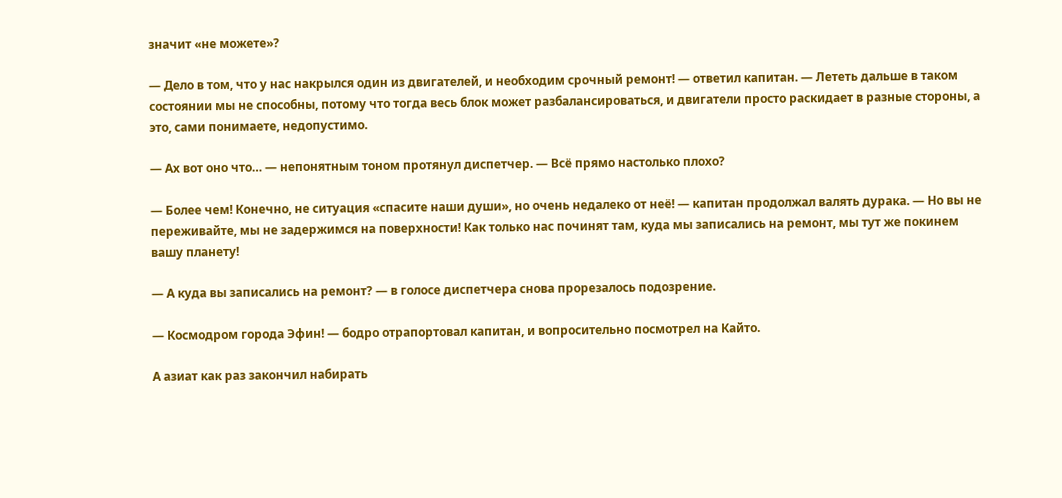значит «не можете»?

— Дело в том, что у нас накрылся один из двигателей, и необходим срочный ремонт! — ответил капитан. — Лететь дальше в таком состоянии мы не способны, потому что тогда весь блок может разбалансироваться, и двигатели просто раскидает в разные стороны, а это, сами понимаете, недопустимо.

— Ах вот оно что… — непонятным тоном протянул диспетчер. — Всё прямо настолько плохо?

— Более чем! Конечно, не ситуация «спасите наши души», но очень недалеко от неё! — капитан продолжал валять дурака. — Но вы не переживайте, мы не задержимся на поверхности! Как только нас починят там, куда мы записались на ремонт, мы тут же покинем вашу планету!

— А куда вы записались на ремонт? — в голосе диспетчера снова прорезалось подозрение.

— Космодром города Эфин! — бодро отрапортовал капитан, и вопросительно посмотрел на Кайто.

А азиат как раз закончил набирать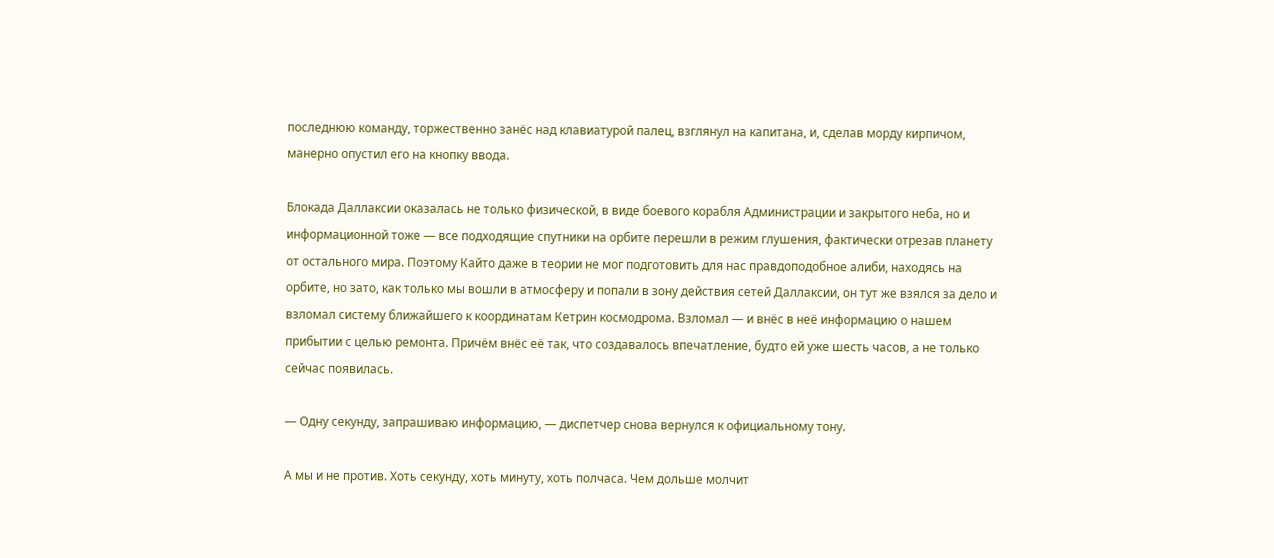последнюю команду, торжественно занёс над клавиатурой палец, взглянул на капитана, и, сделав морду кирпичом, манерно опустил его на кнопку ввода.

Блокада Даллаксии оказалась не только физической, в виде боевого корабля Администрации и закрытого неба, но и информационной тоже — все подходящие спутники на орбите перешли в режим глушения, фактически отрезав планету от остального мира. Поэтому Кайто даже в теории не мог подготовить для нас правдоподобное алиби, находясь на орбите, но зато, как только мы вошли в атмосферу и попали в зону действия сетей Даллаксии, он тут же взялся за дело и взломал систему ближайшего к координатам Кетрин космодрома. Взломал — и внёс в неё информацию о нашем прибытии с целью ремонта. Причём внёс её так, что создавалось впечатление, будто ей уже шесть часов, а не только сейчас появилась.

— Одну секунду, запрашиваю информацию, — диспетчер снова вернулся к официальному тону.

А мы и не против. Хоть секунду, хоть минуту, хоть полчаса. Чем дольше молчит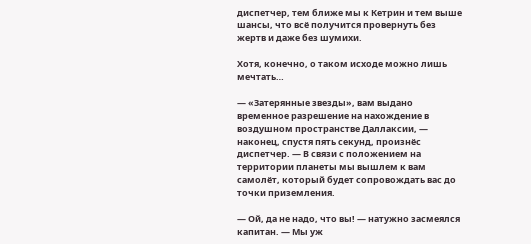диспетчер, тем ближе мы к Кетрин и тем выше шансы, что всё получится провернуть без жертв и даже без шумихи.

Хотя, конечно, о таком исходе можно лишь мечтать…

— «Затерянные звезды», вам выдано временное разрешение на нахождение в воздушном пространстве Даллаксии, — наконец, спустя пять секунд, произнёс диспетчер. — В связи с положением на территории планеты мы вышлем к вам самолёт, который будет сопровождать вас до точки приземления.

— Ой, да не надо, что вы! — натужно засмеялся капитан. — Мы уж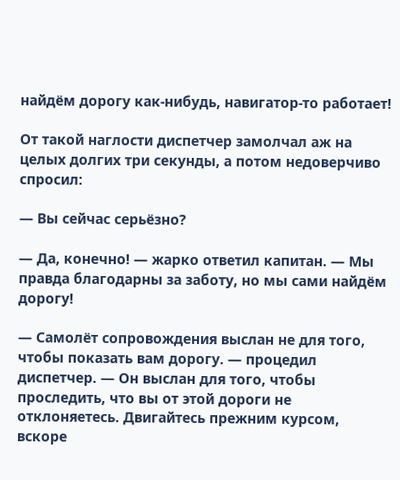найдём дорогу как-нибудь, навигатор-то работает!

От такой наглости диспетчер замолчал аж на целых долгих три секунды, а потом недоверчиво спросил:

— Вы сейчас серьёзно?

— Да, конечно! — жарко ответил капитан. — Мы правда благодарны за заботу, но мы сами найдём дорогу!

— Самолёт сопровождения выслан не для того, чтобы показать вам дорогу. — процедил диспетчер. — Он выслан для того, чтобы проследить, что вы от этой дороги не отклоняетесь. Двигайтесь прежним курсом, вскоре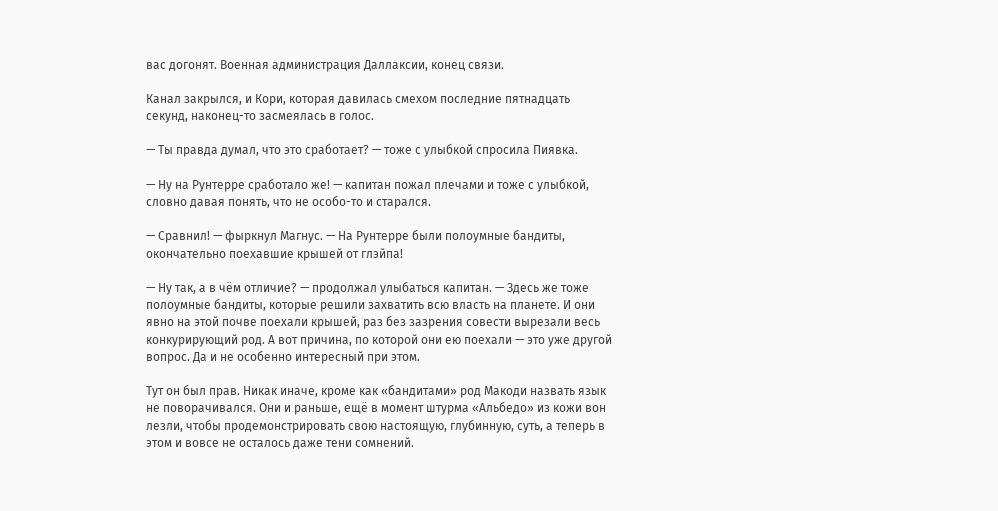вас догонят. Военная администрация Даллаксии, конец связи.

Канал закрылся, и Кори, которая давилась смехом последние пятнадцать секунд, наконец-то засмеялась в голос.

— Ты правда думал, что это сработает? — тоже с улыбкой спросила Пиявка.

— Ну на Рунтерре сработало же! — капитан пожал плечами и тоже с улыбкой, словно давая понять, что не особо-то и старался.

— Сравнил! — фыркнул Магнус. — На Рунтерре были полоумные бандиты, окончательно поехавшие крышей от глэйпа!

— Ну так, а в чём отличие? — продолжал улыбаться капитан. — Здесь же тоже полоумные бандиты, которые решили захватить всю власть на планете. И они явно на этой почве поехали крышей, раз без зазрения совести вырезали весь конкурирующий род. А вот причина, по которой они ею поехали — это уже другой вопрос. Да и не особенно интересный при этом.

Тут он был прав. Никак иначе, кроме как «бандитами» род Макоди назвать язык не поворачивался. Они и раньше, ещё в момент штурма «Альбедо» из кожи вон лезли, чтобы продемонстрировать свою настоящую, глубинную, суть, а теперь в этом и вовсе не осталось даже тени сомнений.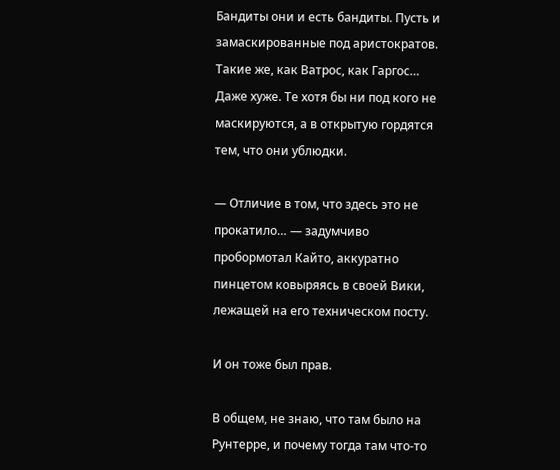Бандиты они и есть бандиты. Пусть и замаскированные под аристократов. Такие же, как Ватрос, как Гаргос… Даже хуже. Те хотя бы ни под кого не маскируются, а в открытую гордятся тем, что они ублюдки.

— Отличие в том, что здесь это не прокатило… — задумчиво пробормотал Кайто, аккуратно пинцетом ковыряясь в своей Вики, лежащей на его техническом посту.

И он тоже был прав.

В общем, не знаю, что там было на Рунтерре, и почему тогда там что-то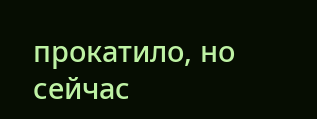прокатило, но сейчас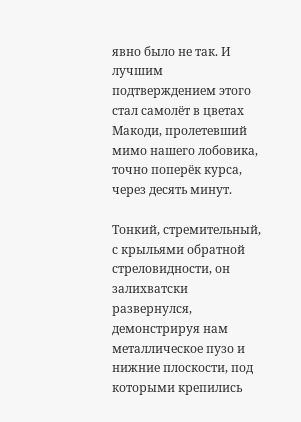явно было не так. И лучшим подтверждением этого стал самолёт в цветах Макоди, пролетевший мимо нашего лобовика, точно поперёк курса, через десять минут.

Тонкий, стремительный, с крыльями обратной стреловидности, он залихватски развернулся, демонстрируя нам металлическое пузо и нижние плоскости, под которыми крепились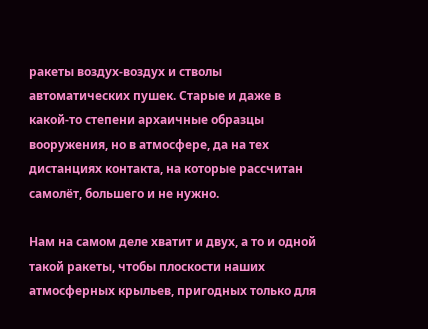ракеты воздух-воздух и стволы автоматических пушек. Старые и даже в какой-то степени архаичные образцы вооружения, но в атмосфере, да на тех дистанциях контакта, на которые рассчитан самолёт, большего и не нужно.

Нам на самом деле хватит и двух, а то и одной такой ракеты, чтобы плоскости наших атмосферных крыльев, пригодных только для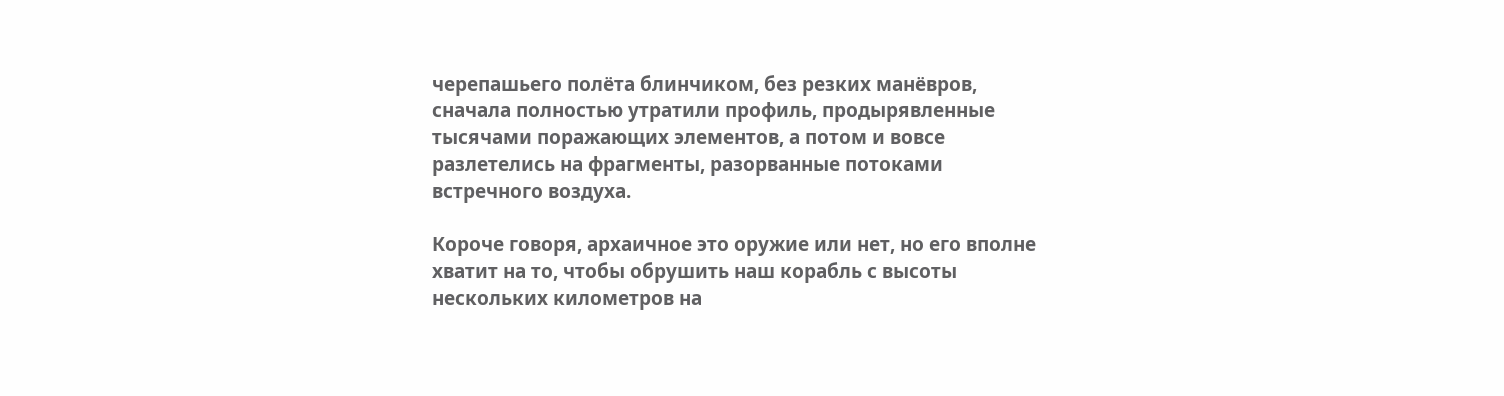черепашьего полёта блинчиком, без резких манёвров, сначала полностью утратили профиль, продырявленные тысячами поражающих элементов, а потом и вовсе разлетелись на фрагменты, разорванные потоками встречного воздуха.

Короче говоря, архаичное это оружие или нет, но его вполне хватит на то, чтобы обрушить наш корабль с высоты нескольких километров на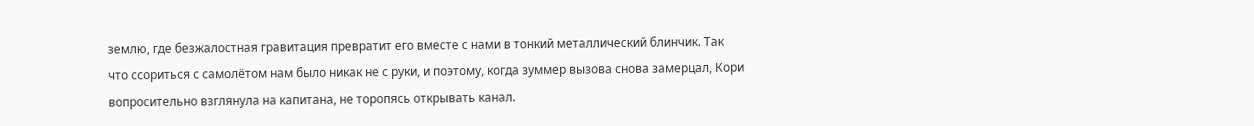землю, где безжалостная гравитация превратит его вместе с нами в тонкий металлический блинчик. Так что ссориться с самолётом нам было никак не с руки, и поэтому, когда зуммер вызова снова замерцал, Кори вопросительно взглянула на капитана, не торопясь открывать канал.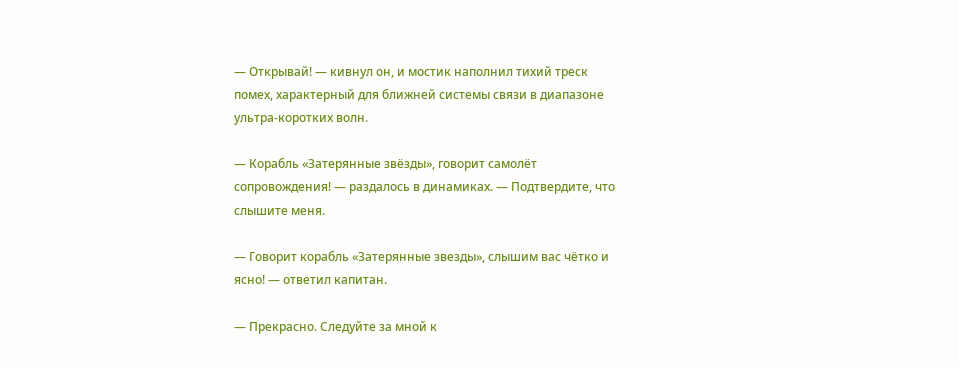— Открывай! — кивнул он, и мостик наполнил тихий треск помех, характерный для ближней системы связи в диапазоне ультра-коротких волн.

— Корабль «Затерянные звёзды», говорит самолёт сопровождения! — раздалось в динамиках. — Подтвердите, что слышите меня.

— Говорит корабль «Затерянные звезды», слышим вас чётко и ясно! — ответил капитан.

— Прекрасно. Следуйте за мной к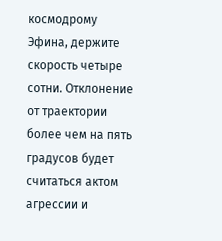космодрому Эфина, держите скорость четыре сотни. Отклонение от траектории более чем на пять градусов будет считаться актом агрессии и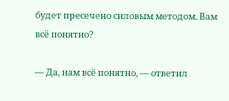будет пресечено силовым методом. Вам всё понятно?

— Да, нам всё понятно, — ответил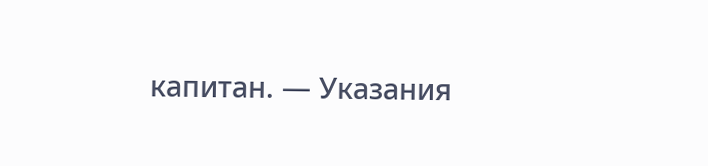капитан. — Указания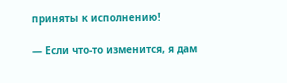приняты к исполнению!

— Если что-то изменится, я дам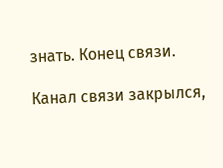знать. Конец связи.

Канал связи закрылся,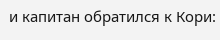и капитан обратился к Кори: